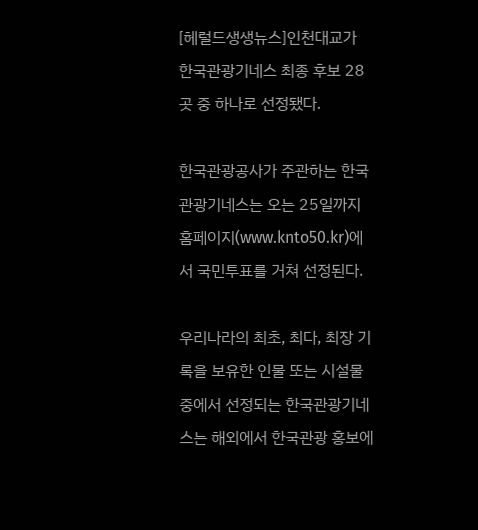[헤럴드생생뉴스]인천대교가 한국관광기네스 최종 후보 28곳 중 하나로 선정됐다.

한국관광공사가 주관하는 한국관광기네스는 오는 25일까지 홈페이지(www.knto50.kr)에서 국민투표를 거쳐 선정된다.

우리나라의 최초, 최다, 최장 기록을 보유한 인물 또는 시설물 중에서 선정되는 한국관광기네스는 해외에서 한국관광 홍보에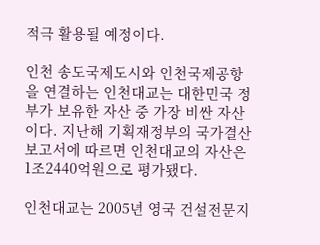적극 활용될 예정이다.

인천 송도국제도시와 인천국제공항을 연결하는 인천대교는 대한민국 정부가 보유한 자산 중 가장 비싼 자산이다. 지난해 기획재정부의 국가결산보고서에 따르면 인천대교의 자산은 1조2440억원으로 평가됐다.

인천대교는 2005년 영국 건설전문지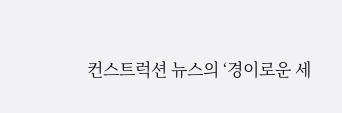컨스트럭션 뉴스의 ‘경이로운 세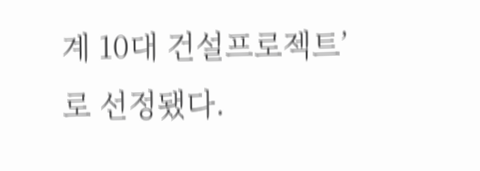계 10대 건설프로젝트’로 선정됐다.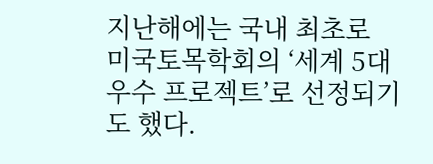지난해에는 국내 최초로 미국토목학회의 ‘세계 5대 우수 프로젝트’로 선정되기도 했다.